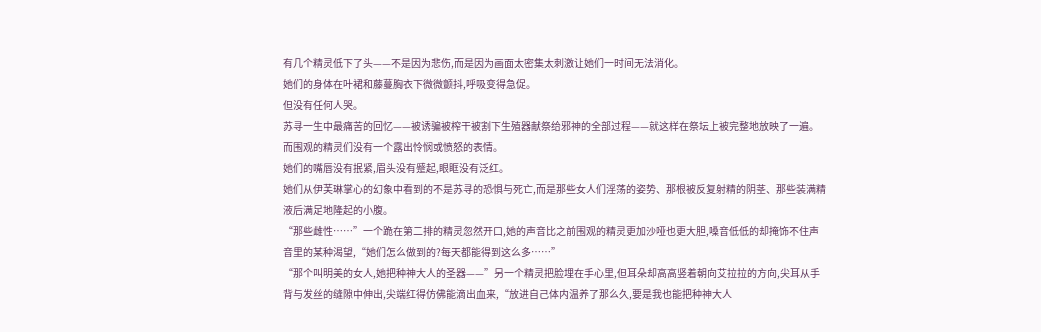有几个精灵低下了头——不是因为悲伤,而是因为画面太密集太刺激让她们一时间无法消化。
她们的身体在叶裙和藤蔓胸衣下微微颤抖,呼吸变得急促。
但没有任何人哭。
苏寻一生中最痛苦的回忆——被诱骗被榨干被割下生殖器献祭给邪神的全部过程——就这样在祭坛上被完整地放映了一遍。
而围观的精灵们没有一个露出怜悯或愤怒的表情。
她们的嘴唇没有抿紧,眉头没有蹙起,眼眶没有泛红。
她们从伊芙琳掌心的幻象中看到的不是苏寻的恐惧与死亡,而是那些女人们淫荡的姿势、那根被反复射精的阴茎、那些装满精液后满足地隆起的小腹。
“那些雌性……”一个跪在第二排的精灵忽然开口,她的声音比之前围观的精灵更加沙哑也更大胆,嗓音低低的却掩饰不住声音里的某种渴望,“她们怎么做到的?每天都能得到这么多……”
“那个叫明美的女人,她把种神大人的圣器——”另一个精灵把脸埋在手心里,但耳朵却高高竖着朝向艾拉拉的方向,尖耳从手背与发丝的缝隙中伸出,尖端红得仿佛能滴出血来,“放进自己体内温养了那么久,要是我也能把种神大人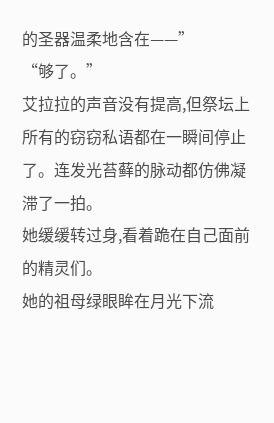的圣器温柔地含在——”
“够了。”
艾拉拉的声音没有提高,但祭坛上所有的窃窃私语都在一瞬间停止了。连发光苔藓的脉动都仿佛凝滞了一拍。
她缓缓转过身,看着跪在自己面前的精灵们。
她的祖母绿眼眸在月光下流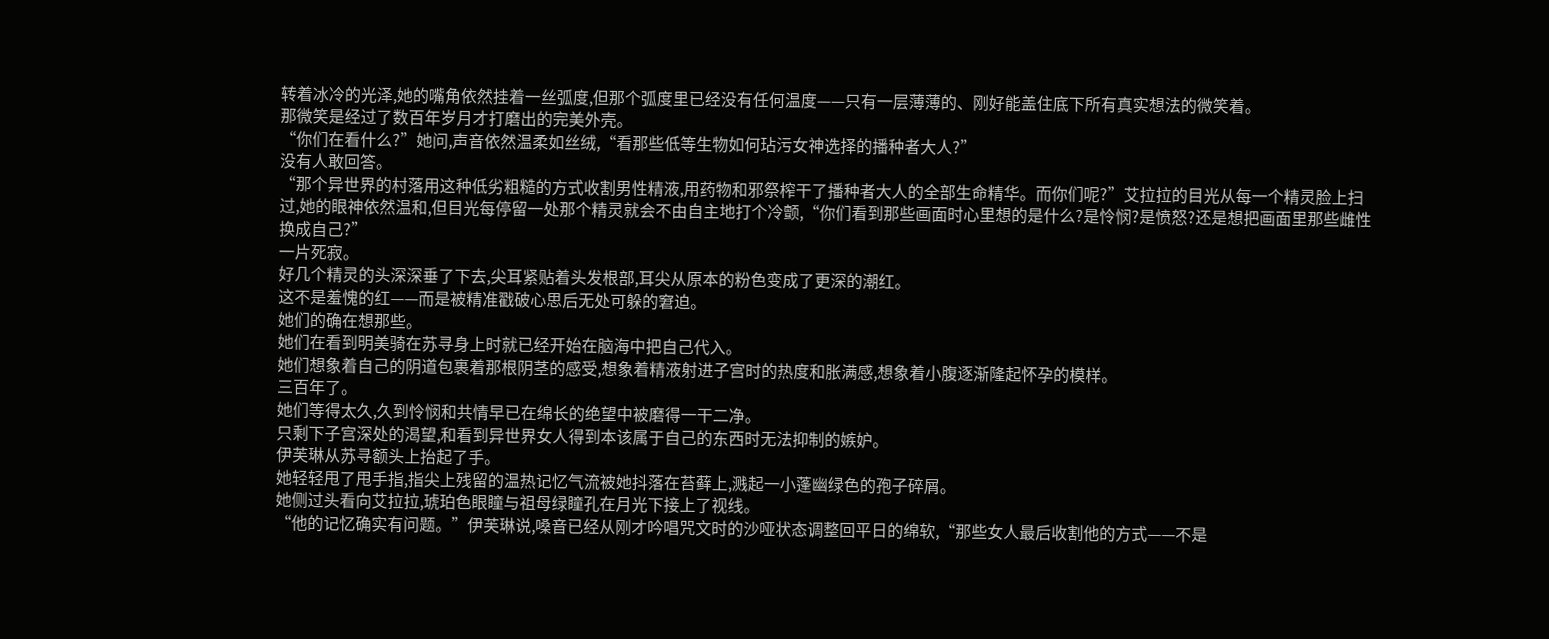转着冰冷的光泽,她的嘴角依然挂着一丝弧度,但那个弧度里已经没有任何温度——只有一层薄薄的、刚好能盖住底下所有真实想法的微笑着。
那微笑是经过了数百年岁月才打磨出的完美外壳。
“你们在看什么?”她问,声音依然温柔如丝绒,“看那些低等生物如何玷污女神选择的播种者大人?”
没有人敢回答。
“那个异世界的村落用这种低劣粗糙的方式收割男性精液,用药物和邪祭榨干了播种者大人的全部生命精华。而你们呢?”艾拉拉的目光从每一个精灵脸上扫过,她的眼神依然温和,但目光每停留一处那个精灵就会不由自主地打个冷颤,“你们看到那些画面时心里想的是什么?是怜悯?是愤怒?还是想把画面里那些雌性换成自己?”
一片死寂。
好几个精灵的头深深垂了下去,尖耳紧贴着头发根部,耳尖从原本的粉色变成了更深的潮红。
这不是羞愧的红——而是被精准戳破心思后无处可躲的窘迫。
她们的确在想那些。
她们在看到明美骑在苏寻身上时就已经开始在脑海中把自己代入。
她们想象着自己的阴道包裹着那根阴茎的感受,想象着精液射进子宫时的热度和胀满感,想象着小腹逐渐隆起怀孕的模样。
三百年了。
她们等得太久,久到怜悯和共情早已在绵长的绝望中被磨得一干二净。
只剩下子宫深处的渴望,和看到异世界女人得到本该属于自己的东西时无法抑制的嫉妒。
伊芙琳从苏寻额头上抬起了手。
她轻轻甩了甩手指,指尖上残留的温热记忆气流被她抖落在苔藓上,溅起一小蓬幽绿色的孢子碎屑。
她侧过头看向艾拉拉,琥珀色眼瞳与祖母绿瞳孔在月光下接上了视线。
“他的记忆确实有问题。”伊芙琳说,嗓音已经从刚才吟唱咒文时的沙哑状态调整回平日的绵软,“那些女人最后收割他的方式——不是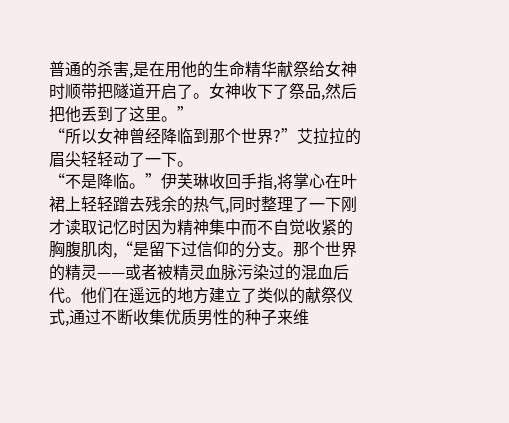普通的杀害,是在用他的生命精华献祭给女神时顺带把隧道开启了。女神收下了祭品,然后把他丢到了这里。”
“所以女神曾经降临到那个世界?”艾拉拉的眉尖轻轻动了一下。
“不是降临。”伊芙琳收回手指,将掌心在叶裙上轻轻蹭去残余的热气,同时整理了一下刚才读取记忆时因为精神集中而不自觉收紧的胸腹肌肉,“是留下过信仰的分支。那个世界的精灵——或者被精灵血脉污染过的混血后代。他们在遥远的地方建立了类似的献祭仪式,通过不断收集优质男性的种子来维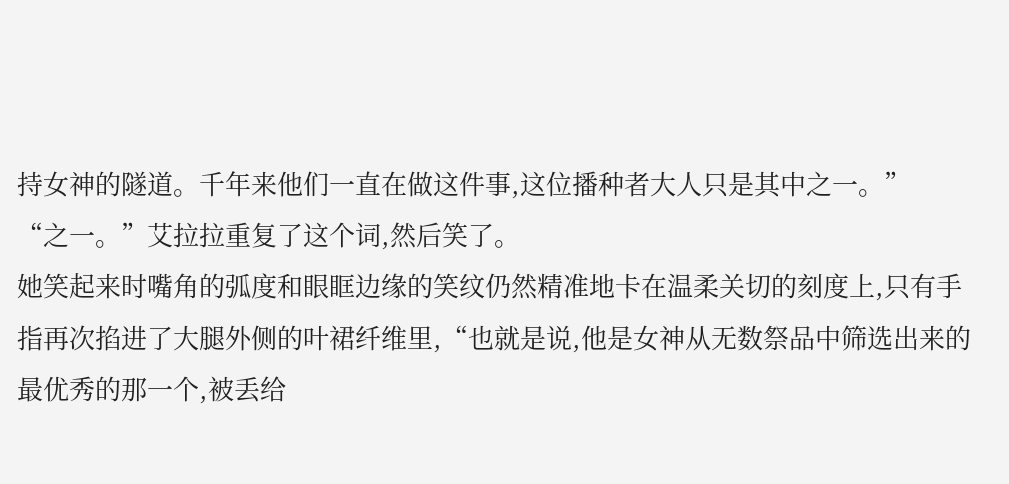持女神的隧道。千年来他们一直在做这件事,这位播种者大人只是其中之一。”
“之一。”艾拉拉重复了这个词,然后笑了。
她笑起来时嘴角的弧度和眼眶边缘的笑纹仍然精准地卡在温柔关切的刻度上,只有手指再次掐进了大腿外侧的叶裙纤维里,“也就是说,他是女神从无数祭品中筛选出来的最优秀的那一个,被丢给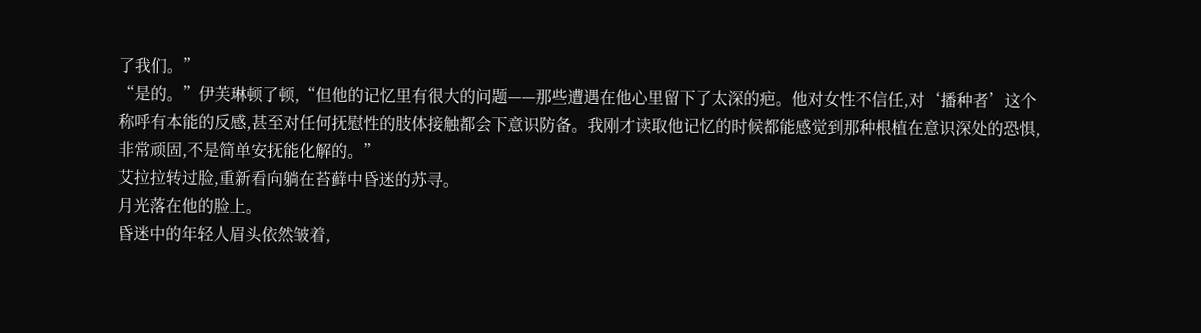了我们。”
“是的。”伊芙琳顿了顿,“但他的记忆里有很大的问题——那些遭遇在他心里留下了太深的疤。他对女性不信任,对‘播种者’这个称呼有本能的反感,甚至对任何抚慰性的肢体接触都会下意识防备。我刚才读取他记忆的时候都能感觉到那种根植在意识深处的恐惧,非常顽固,不是简单安抚能化解的。”
艾拉拉转过脸,重新看向躺在苔藓中昏迷的苏寻。
月光落在他的脸上。
昏迷中的年轻人眉头依然皱着,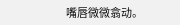嘴唇微微翕动。